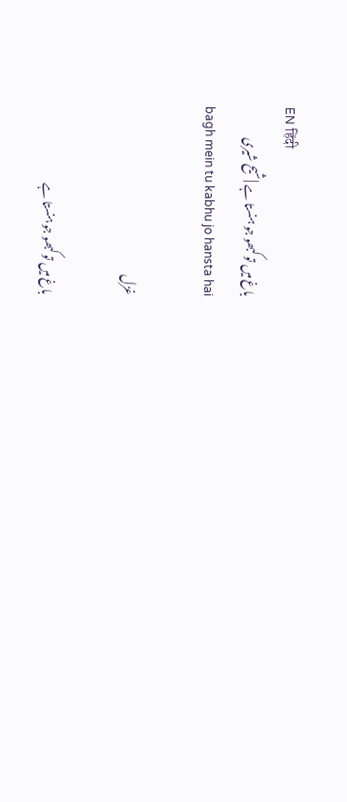EN हिंदी
باغ میں تو کبھو جو ہنستا ہے | شیح شیری
bagh mein tu kabhu jo hansta hai

غزل

باغ میں تو کبھو جو ہنستا ہے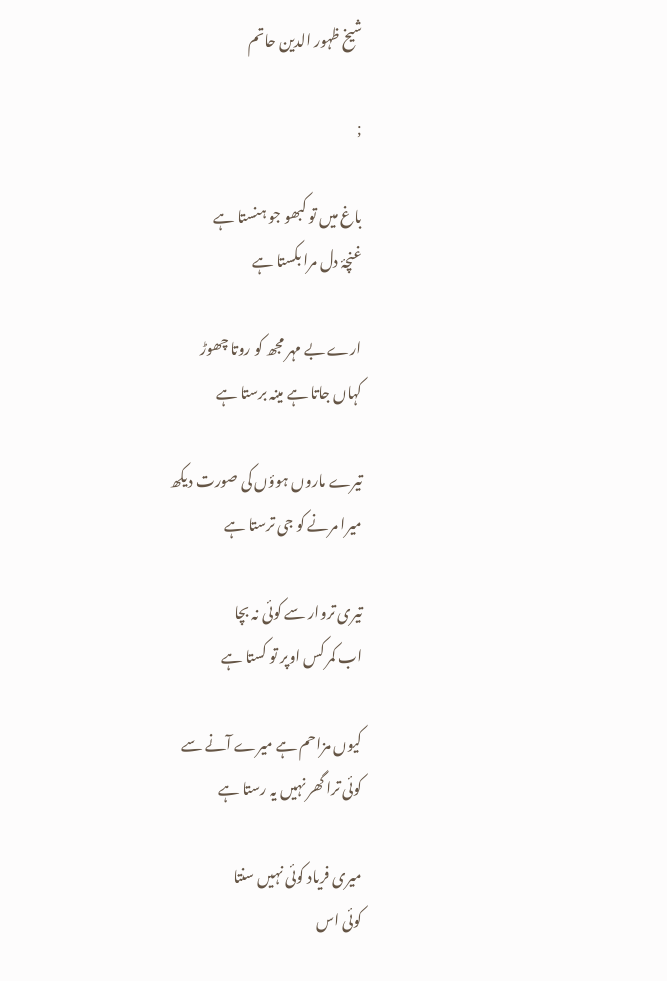شیخ ظہور الدین حاتم

;

باغ میں تو کبھو جو ہنستا ہے
غنچۂ دل مرا بکستا ہے

ارے بے مہر مجھ کو روتا چھوڑ
کہاں جاتا ہے مینہ برستا ہے

تیرے ماروں ہوؤں کی صورت دیکھ
میرا مرنے کو جی ترستا ہے

تیری تروار سے کوئی نہ بچا
اب کمر کس اوپر تو کستا ہے

کیوں مزاحم ہے میرے آنے سے
کوئی ترا گھر نہیں یہ رستا ہے

میری فریاد کوئی نہیں سنتا
کوئی اس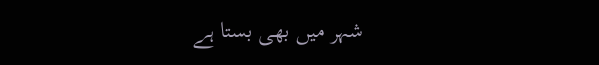شہر میں بھی بستا ہے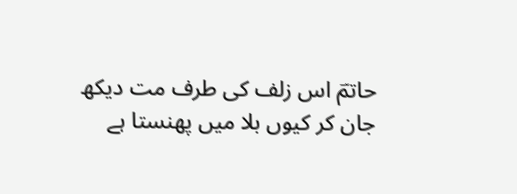حاتمؔ اس زلف کی طرف مت دیکھ
جان کر کیوں بلا میں پھنستا ہے